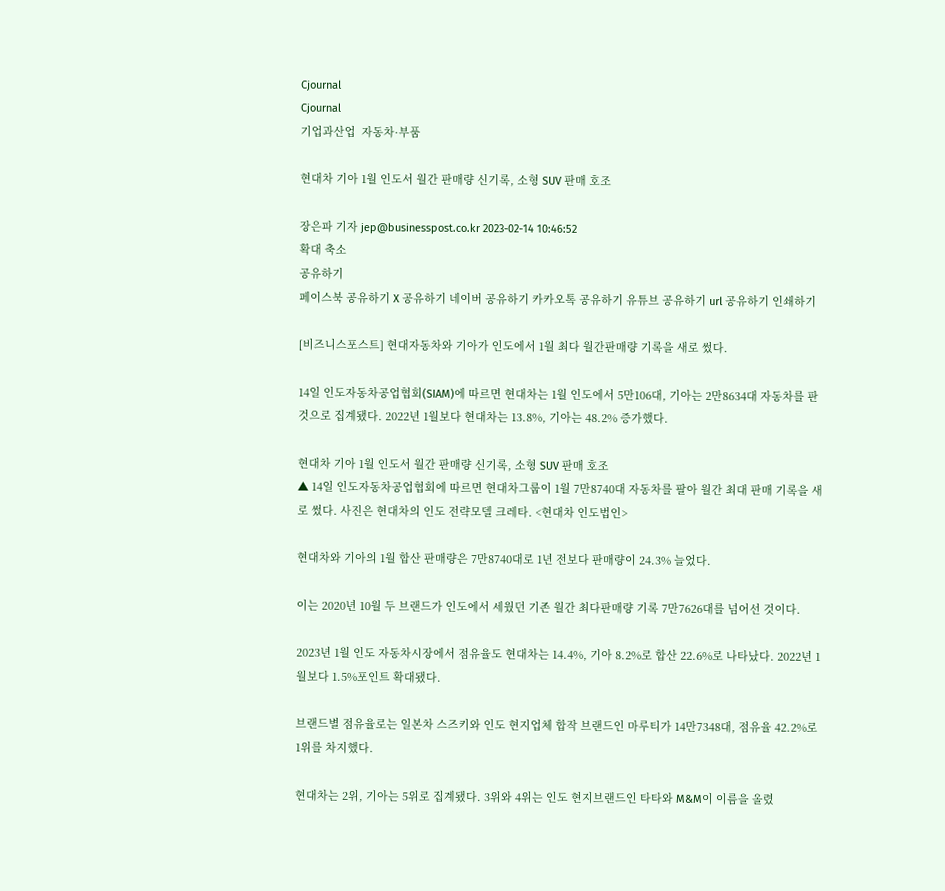Cjournal
Cjournal
기업과산업  자동차·부품

현대차 기아 1월 인도서 월간 판매량 신기록, 소형 SUV 판매 호조

장은파 기자 jep@businesspost.co.kr 2023-02-14 10:46:52
확대 축소
공유하기
페이스북 공유하기 X 공유하기 네이버 공유하기 카카오톡 공유하기 유튜브 공유하기 url 공유하기 인쇄하기

[비즈니스포스트] 현대자동차와 기아가 인도에서 1월 최다 월간판매량 기록을 새로 썼다.

14일 인도자동차공업협회(SIAM)에 따르면 현대차는 1월 인도에서 5만106대, 기아는 2만8634대 자동차를 판 것으로 집계됐다. 2022년 1월보다 현대차는 13.8%, 기아는 48.2% 증가했다.

현대차 기아 1월 인도서 월간 판매량 신기록, 소형 SUV 판매 호조
▲ 14일 인도자동차공업협회에 따르면 현대차그룹이 1월 7만8740대 자동차를 팔아 월간 최대 판매 기록을 새로 썼다. 사진은 현대차의 인도 전략모델 크레타. <현대차 인도법인>

현대차와 기아의 1월 합산 판매량은 7만8740대로 1년 전보다 판매량이 24.3% 늘었다.

이는 2020년 10월 두 브랜드가 인도에서 세웠던 기존 월간 최다판매량 기록 7만7626대를 넘어선 것이다.

2023년 1월 인도 자동차시장에서 점유율도 현대차는 14.4%, 기아 8.2%로 합산 22.6%로 나타났다. 2022년 1월보다 1.5%포인트 확대됐다.

브랜드별 점유율로는 일본차 스즈키와 인도 현지업체 합작 브랜드인 마루티가 14만7348대, 점유율 42.2%로 1위를 차지했다.

현대차는 2위, 기아는 5위로 집계됐다. 3위와 4위는 인도 현지브랜드인 타타와 M&M이 이름을 올렸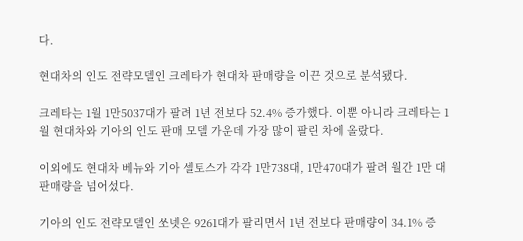다.

현대차의 인도 전략모델인 크레타가 현대차 판매량을 이끈 것으로 분석됐다.

크레타는 1월 1만5037대가 팔려 1년 전보다 52.4% 증가했다. 이뿐 아니라 크레타는 1월 현대차와 기아의 인도 판매 모델 가운데 가장 많이 팔린 차에 올랐다.

이외에도 현대차 베뉴와 기아 셀토스가 각각 1만738대, 1만470대가 팔려 월간 1만 대 판매량을 넘어섰다.

기아의 인도 전략모델인 쏘넷은 9261대가 팔리면서 1년 전보다 판매량이 34.1% 증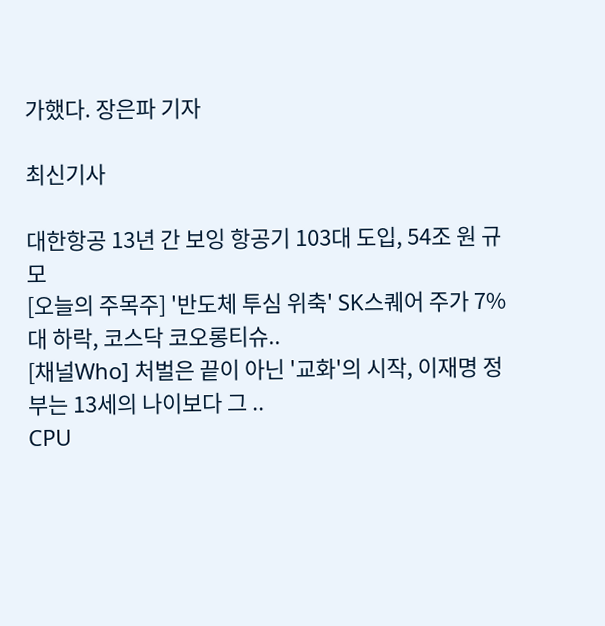가했다. 장은파 기자

최신기사

대한항공 13년 간 보잉 항공기 103대 도입, 54조 원 규모
[오늘의 주목주] '반도체 투심 위축' SK스퀘어 주가 7%대 하락, 코스닥 코오롱티슈..
[채널Who] 처벌은 끝이 아닌 '교화'의 시작, 이재명 정부는 13세의 나이보다 그 ..
CPU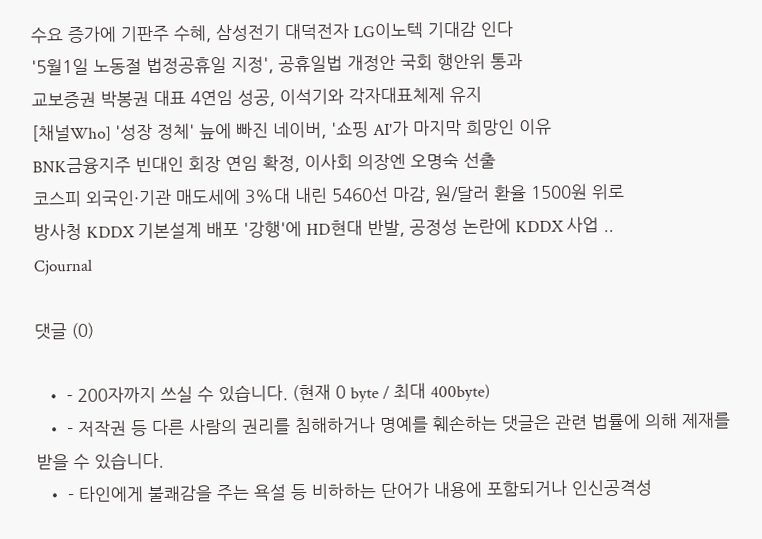수요 증가에 기판주 수혜, 삼성전기 대덕전자 LG이노텍 기대감 인다
'5월1일 노동절 법정공휴일 지정', 공휴일법 개정안 국회 행안위 통과
교보증권 박봉권 대표 4연임 성공, 이석기와 각자대표체제 유지
[채널Who] '성장 정체' 늪에 빠진 네이버, '쇼핑 AI'가 마지막 희망인 이유
BNK금융지주 빈대인 회장 연임 확정, 이사회 의장엔 오명숙 선출
코스피 외국인·기관 매도세에 3%대 내린 5460선 마감, 원/달러 환율 1500원 위로
방사청 KDDX 기본설계 배포 '강행'에 HD현대 반발, 공정성 논란에 KDDX 사업 ..
Cjournal

댓글 (0)

  • - 200자까지 쓰실 수 있습니다. (현재 0 byte / 최대 400byte)
  • - 저작권 등 다른 사람의 권리를 침해하거나 명예를 훼손하는 댓글은 관련 법률에 의해 제재를 받을 수 있습니다.
  • - 타인에게 불쾌감을 주는 욕설 등 비하하는 단어가 내용에 포함되거나 인신공격성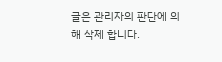글은 관리자의 판단에 의해 삭제 합니다.